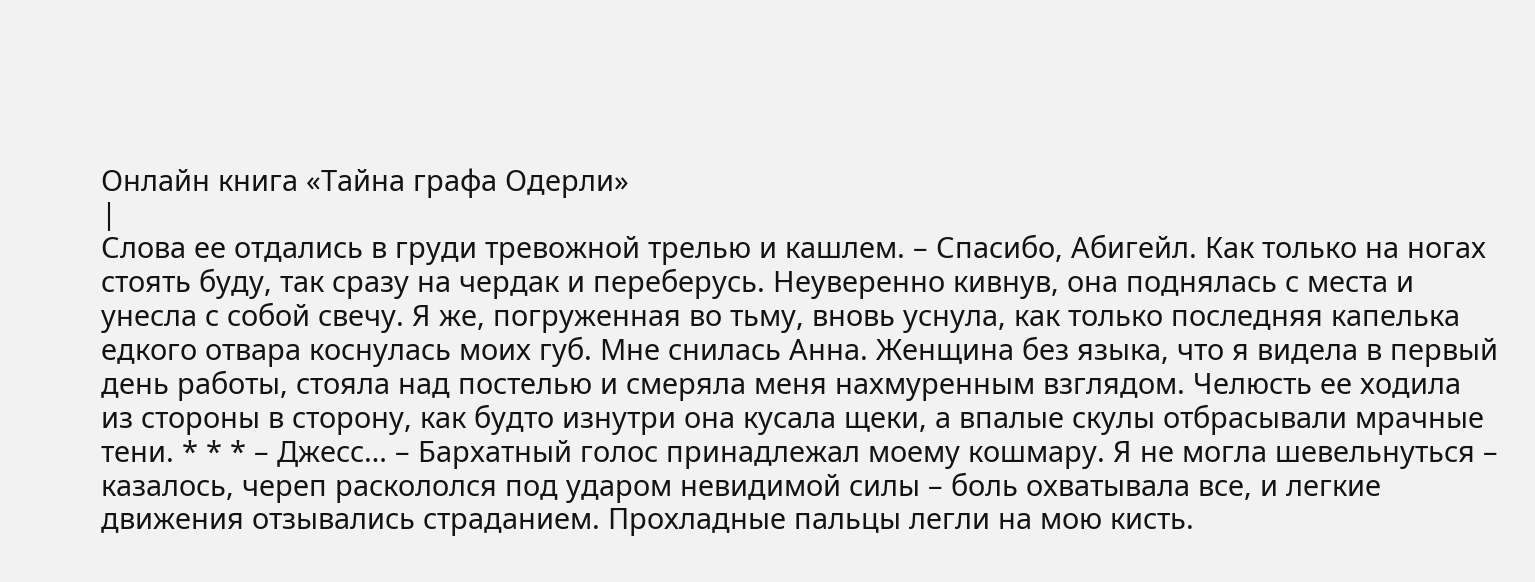Онлайн книга «Тайна графа Одерли»
|
Слова ее отдались в груди тревожной трелью и кашлем. – Спасибо, Абигейл. Как только на ногах стоять буду, так сразу на чердак и переберусь. Неуверенно кивнув, она поднялась с места и унесла с собой свечу. Я же, погруженная во тьму, вновь уснула, как только последняя капелька едкого отвара коснулась моих губ. Мне снилась Анна. Женщина без языка, что я видела в первый день работы, стояла над постелью и смеряла меня нахмуренным взглядом. Челюсть ее ходила из стороны в сторону, как будто изнутри она кусала щеки, а впалые скулы отбрасывали мрачные тени. * * * – Джесс… – Бархатный голос принадлежал моему кошмару. Я не могла шевельнуться – казалось, череп раскололся под ударом невидимой силы – боль охватывала все, и легкие движения отзывались страданием. Прохладные пальцы легли на мою кисть.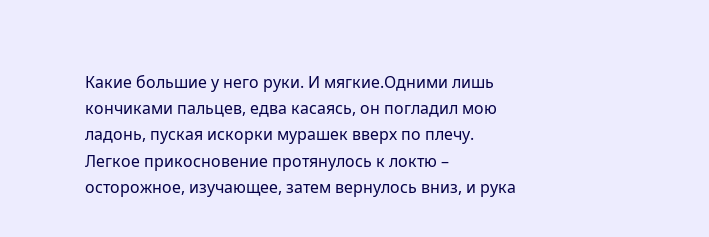Какие большие у него руки. И мягкие.Одними лишь кончиками пальцев, едва касаясь, он погладил мою ладонь, пуская искорки мурашек вверх по плечу. Легкое прикосновение протянулось к локтю – осторожное, изучающее, затем вернулось вниз, и рука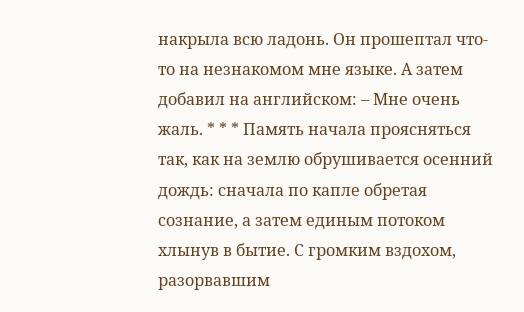накрыла всю ладонь. Он прошептал что-то на незнакомом мне языке. А затем добавил на английском: – Мне очень жаль. * * * Память начала проясняться так, как на землю обрушивается осенний дождь: сначала по капле обретая сознание, а затем единым потоком хлынув в бытие. С громким вздохом, разорвавшим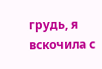грудь, я вскочила с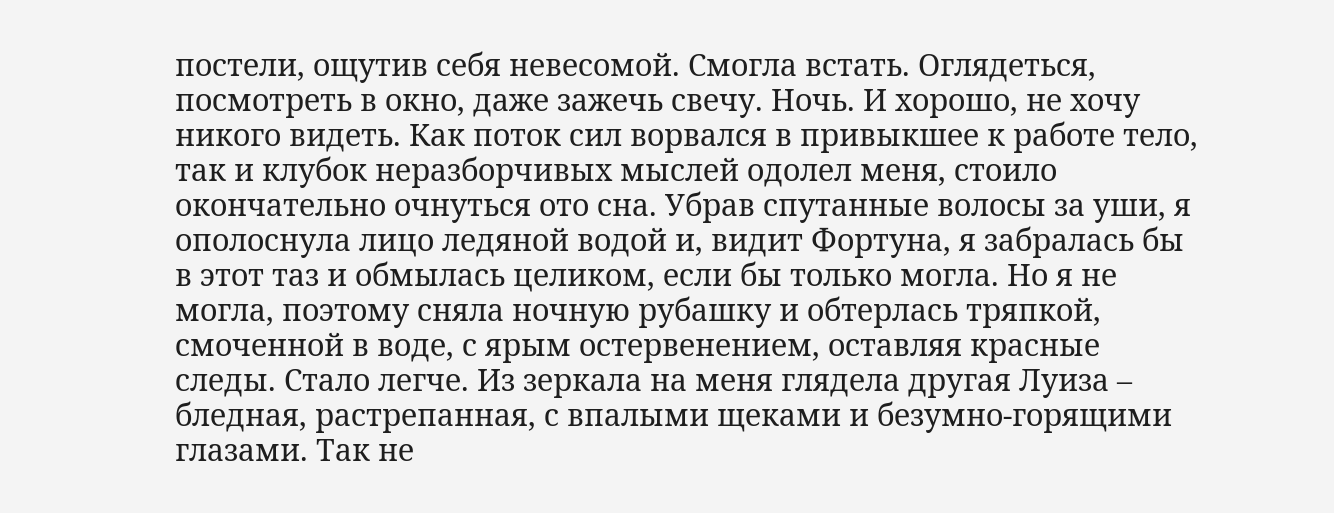постели, ощутив себя невесомой. Смогла встать. Оглядеться, посмотреть в окно, даже зажечь свечу. Ночь. И хорошо, не хочу никого видеть. Как поток сил ворвался в привыкшее к работе тело, так и клубок неразборчивых мыслей одолел меня, стоило окончательно очнуться ото сна. Убрав спутанные волосы за уши, я ополоснула лицо ледяной водой и, видит Фортуна, я забралась бы в этот таз и обмылась целиком, если бы только могла. Но я не могла, поэтому сняла ночную рубашку и обтерлась тряпкой, смоченной в воде, с ярым остервенением, оставляя красные следы. Стало легче. Из зеркала на меня глядела другая Луиза – бледная, растрепанная, с впалыми щеками и безумно-горящими глазами. Так не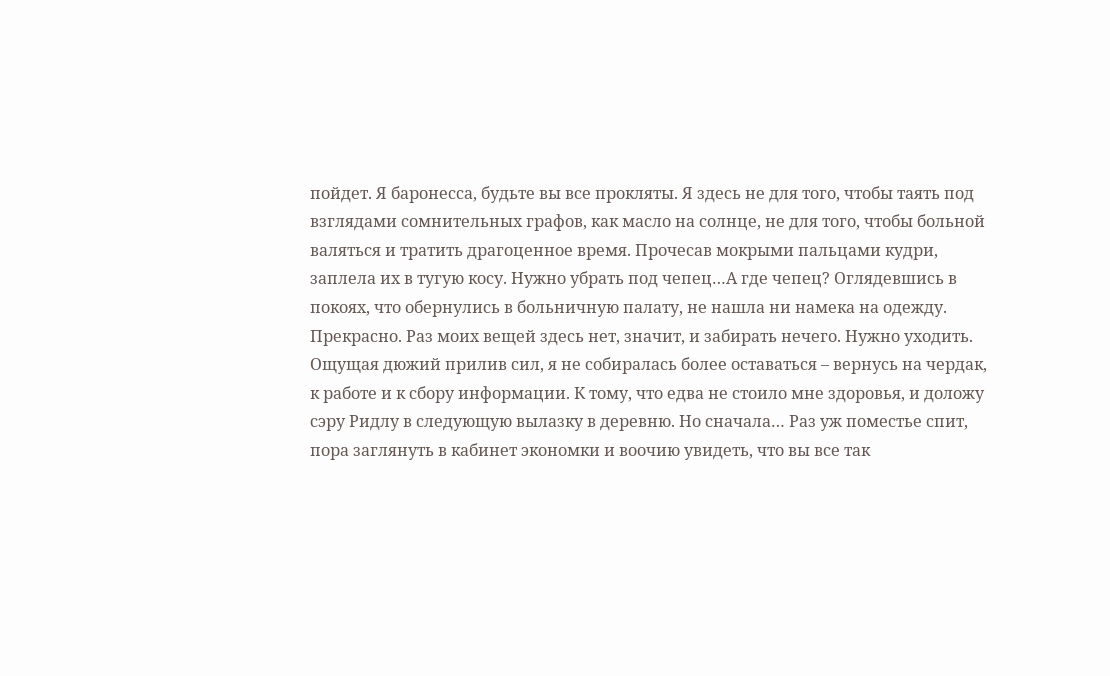пойдет. Я баронесса, будьте вы все прокляты. Я здесь не для того, чтобы таять под взглядами сомнительных графов, как масло на солнце, не для того, чтобы больной валяться и тратить драгоценное время. Прочесав мокрыми пальцами кудри, заплела их в тугую косу. Нужно убрать под чепец…А где чепец? Оглядевшись в покоях, что обернулись в больничную палату, не нашла ни намека на одежду. Прекрасно. Раз моих вещей здесь нет, значит, и забирать нечего. Нужно уходить. Ощущая дюжий прилив сил, я не собиралась более оставаться – вернусь на чердак, к работе и к сбору информации. К тому, что едва не стоило мне здоровья, и доложу сэру Ридлу в следующую вылазку в деревню. Но сначала… Раз уж поместье спит, пора заглянуть в кабинет экономки и воочию увидеть, что вы все так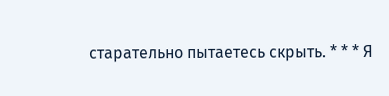старательно пытаетесь скрыть. * * * Я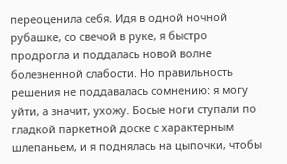переоценила себя. Идя в одной ночной рубашке, со свечой в руке, я быстро продрогла и поддалась новой волне болезненной слабости. Но правильность решения не поддавалась сомнению: я могу уйти, а значит, ухожу. Босые ноги ступали по гладкой паркетной доске с характерным шлепаньем, и я поднялась на цыпочки, чтобы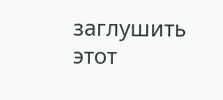заглушить этот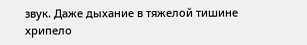звук. Даже дыхание в тяжелой тишине хрипело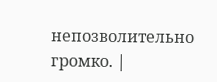непозволительно громко. |